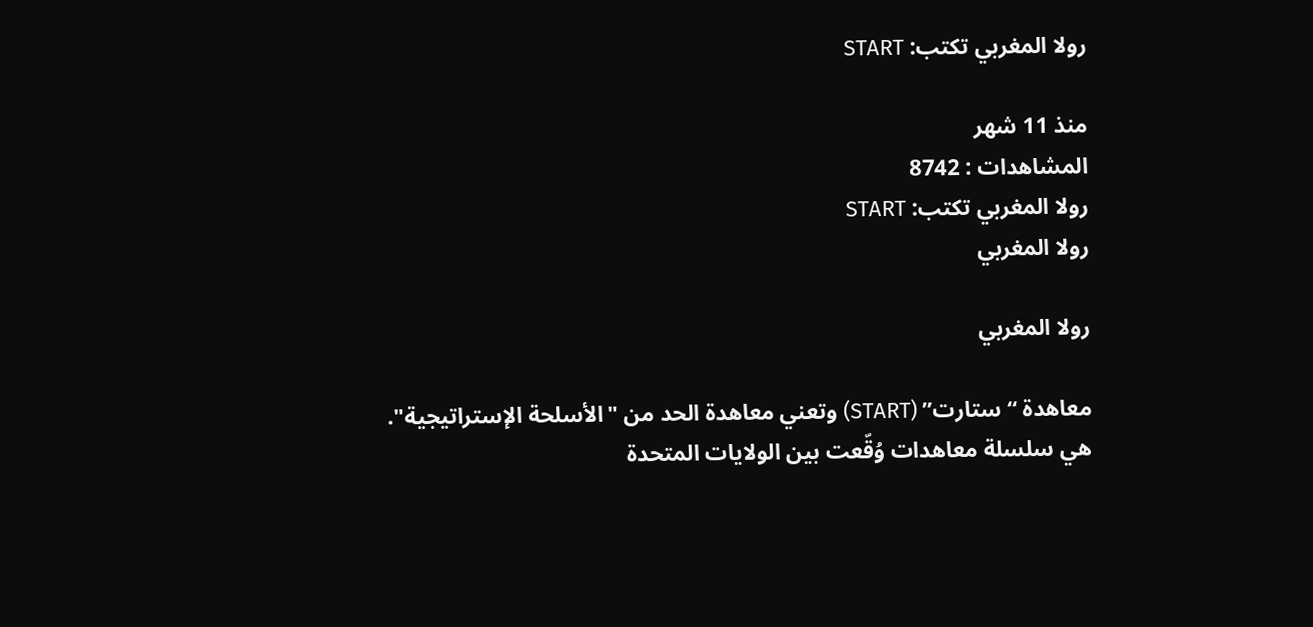رولا المغربي تكتب: START

منذ 11 شهر
المشاهدات : 8742
رولا المغربي تكتب: START
رولا المغربي

رولا المغربي

معاهدة “ستارت” (START) وتعني معاهدة الحد من "الأسلحة الإستراتيجية".
هي سلسلة معاهدات وُقّعت بين الولايات المتحدة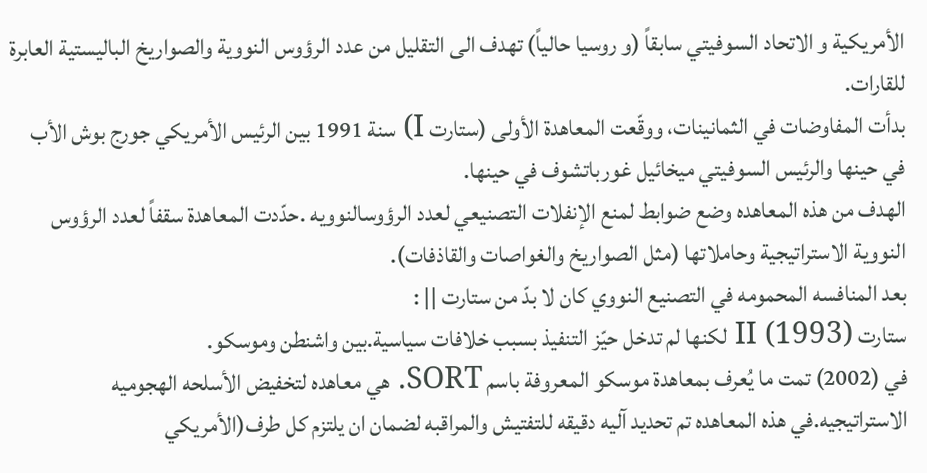الأمريكية و الاتحاد السوفيتي سابقاً (و روسيا حالياً) تهدف الى التقليل من عدد الرؤوس النووية والصواريخ الباليستية العابرة للقارات.
بدأت المفاوضات في الثمانينات، ووقّعت المعاهدة الأولى (ستارت I) سنة 1991 بين الرئيس الأمريكي جورج بوش الأب في حينها والرئيس السوفيتي ميخائيل غورباتشوف في حينها.
الهدف من هذه المعاهده وضع ضوابط لمنع الإنفلات التصنيعي لعدد الرؤوسالنوويه .حدّدت المعاهدة سقفاً لعدد الرؤوس النووية الاستراتيجية وحاملاتها (مثل الصواريخ والغواصات والقاذفات).
بعد المنافسه المحمومه في التصنيع النووي كان لا بدّ من ستارت || :
ستارت II (1993) لكنها لم تدخل حيّز التنفيذ بسبب خلافات سياسية.بين واشنطن وموسكو.
في (2002) تمت ما يُعرف بمعاهدة موسكو المعروفة باسم SORT. هي معاهده لتخفيض الأسلحه الهجوميه الاستراتيجيه.في هذه المعاهده تم تحديد آليه دقيقه للتفتيش والمراقبه لضمان ان يلتزم كل طرف(الأمريكي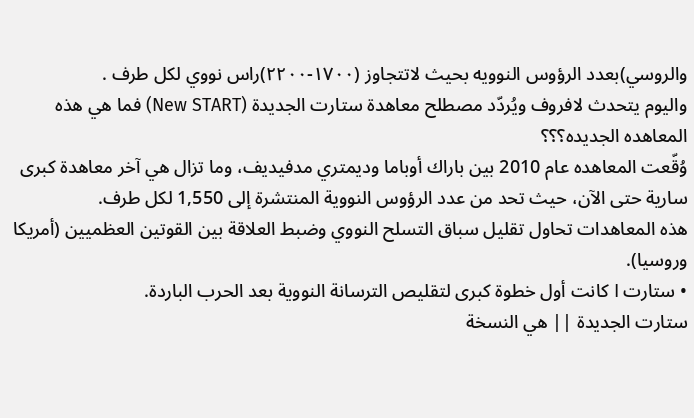والروسي)بعدد الرؤوس النوويه بحيث لاتتجاوز (١٧٠٠-٢٢٠٠)راس نووي لكل طرف .
واليوم يتحدث لافروف ويُردّد مصطلح معاهدة ستارت الجديدة (New START) فما هي هذه المعاهده الجديده؟؟؟
وُقّعت المعاهده عام 2010 بين باراك أوباما وديمتري مدفيديف، وما تزال هي آخر معاهدة كبرى سارية حتى الآن، حيث تحد من عدد الرؤوس النووية المنتشرة إلى 1,550 لكل طرف.
هذه المعاهدات تحاول تقليل سباق التسلح النووي وضبط العلاقة بين القوتين العظميين (أمريكا وروسيا).
• ستارت I كانت أول خطوة كبرى لتقليص الترسانة النووية بعد الحرب الباردة.
ستارت الجديدة || هي النسخة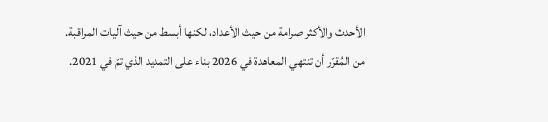الأحدث والأكثر صرامة من حيث الأعداد، لكنها أبسط من حيث آليات المراقبة.
من المُقرّر أن تنتهي المعاهدة في 2026 بناء على التمديد الذي تمّ في 2021.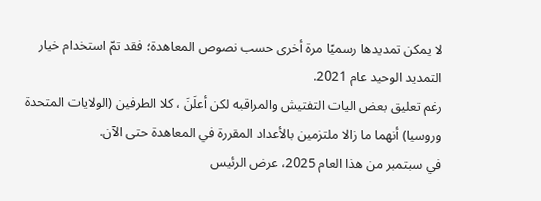لا يمكن تمديدها رسميًا مرة أخرى حسب نصوص المعاهدة؛ فقد تمّ استخدام خيار التمديد الوحيد عام 2021.
رغم تعليق بعض اليات التفتيش والمراقبه لكن أعلَنَ ، كلا الطرفين (الولايات المتحدة وروسيا) أنهما ما زالا ملتزمين بالأعداد المقررة في المعاهدة حتى الآن.
في سبتمبر من هذا العام 2025، عرض الرئيس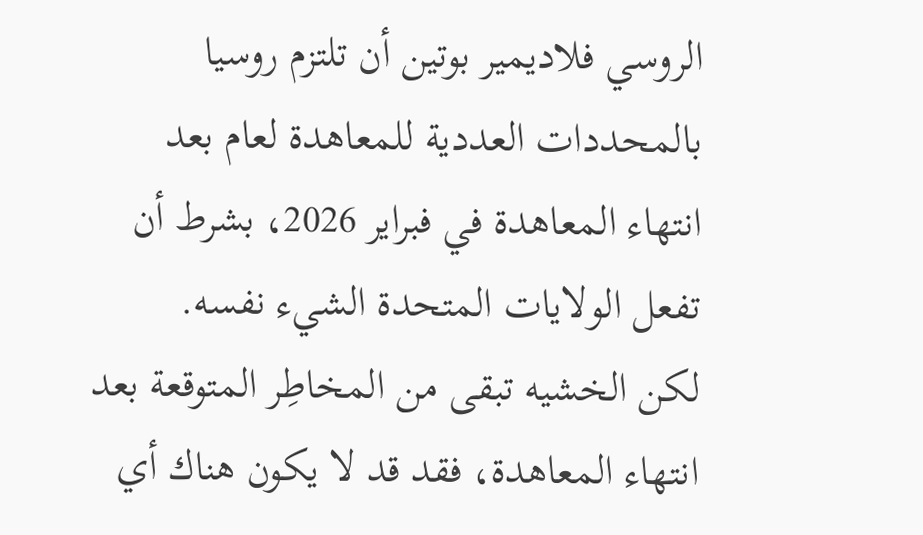الروسي فلاديمير بوتين أن تلتزم روسيا بالمحددات العددية للمعاهدة لعام بعد انتهاء المعاهدة في فبراير 2026، بشرط أن تفعل الولايات المتحدة الشيء نفسه.
لكن الخشيه تبقى من المخاطِر المتوقعة بعد انتهاء المعاهدة، فقد قد لا يكون هناك أي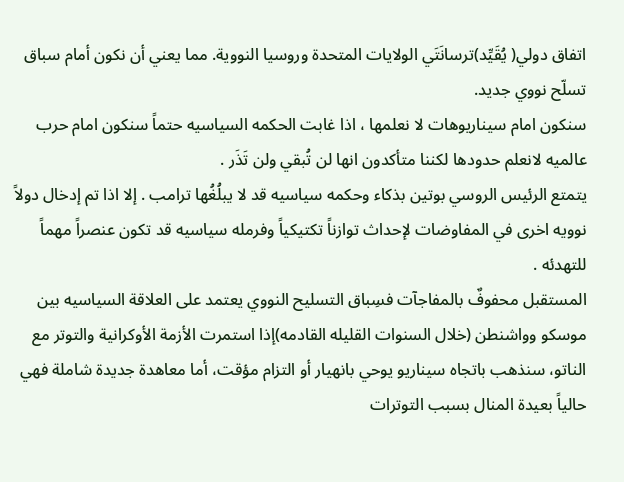اتفاق دولي( يُقَيِّد)ترسانَتَي الولايات المتحدة وروسيا النووية. مما يعني أن نكون أمام سباق تسلّح نووي جديد.
سنكون امام سيناريوهات لا نعلمها ، اذا غابت الحكمه السياسيه حتماً سنكون امام حرب عالميه لانعلم حدودها لكننا متأكدون انها لن تُبقي ولن تَذَر .
يتمتع الرئيس الروسي بوتين بذكاء وحكمه سياسيه قد لا يبلُغُها ترامب . إلا اذا تم إدخال دولاً نوويه اخرى في المفاوضات لإحداث توازناً تكتيكياً وفرمله سياسيه قد تكون عنصراً مهماً للتهدئه .
المستقبل محفوفٌ بالمفاجآت فسِباق التسليح النووي يعتمد على العلاقة السياسيه بين موسكو وواشنطن (خلال السنوات القليله القادمه)إذا استمرت الأزمة الأوكرانية والتوتر مع الناتو، سنذهب باتجاه سيناريو يوحي بانهيار أو التزام مؤقت، أما معاهدة جديدة شاملة فهي حالياً بعيدة المنال بسبب التوترات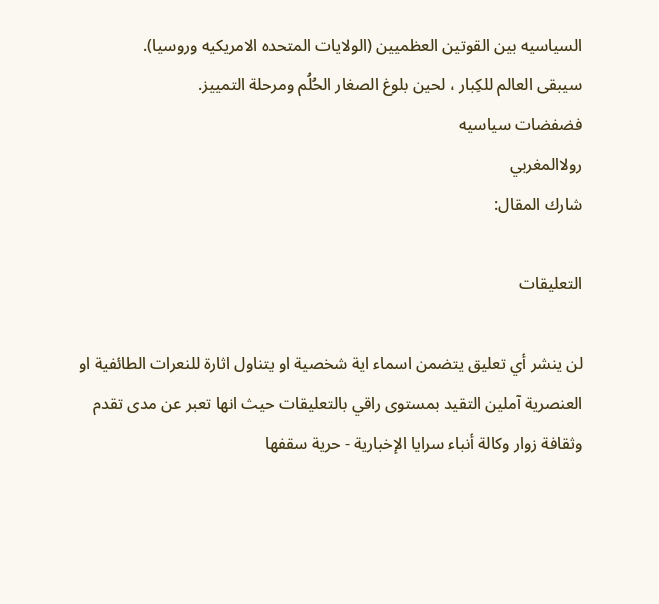السياسيه بين القوتين العظميين (الولايات المتحده الامريكيه وروسيا).
سيبقى العالم للكِبار ، لحين بلوغ الصغار الحُلُم ومرحلة التمييز.
فضفضات سياسيه
رولاالمغربي
شارك المقال:

التعليقات

لن ينشر أي تعليق يتضمن اسماء اية شخصية او يتناول اثارة للنعرات الطائفية او العنصرية آملين التقيد بمستوى راقي بالتعليقات حيث انها تعبر عن مدى تقدم وثقافة زوار وكالة أنباء سرايا الإخبارية - حرية سقفها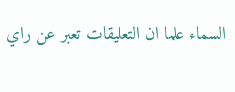السماء علما ان التعليقات تعبر عن راي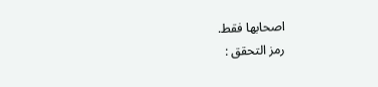اصحابها فقط.
رمز التحقق :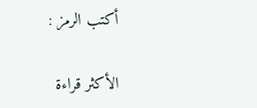أكتب الرمز :

الأكثر قراءة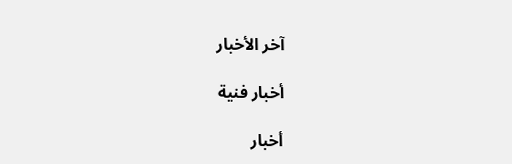آخر الأخبار

أخبار فنية

أخبار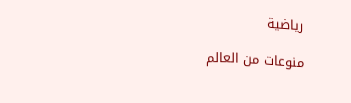رياضية

منوعات من العالم